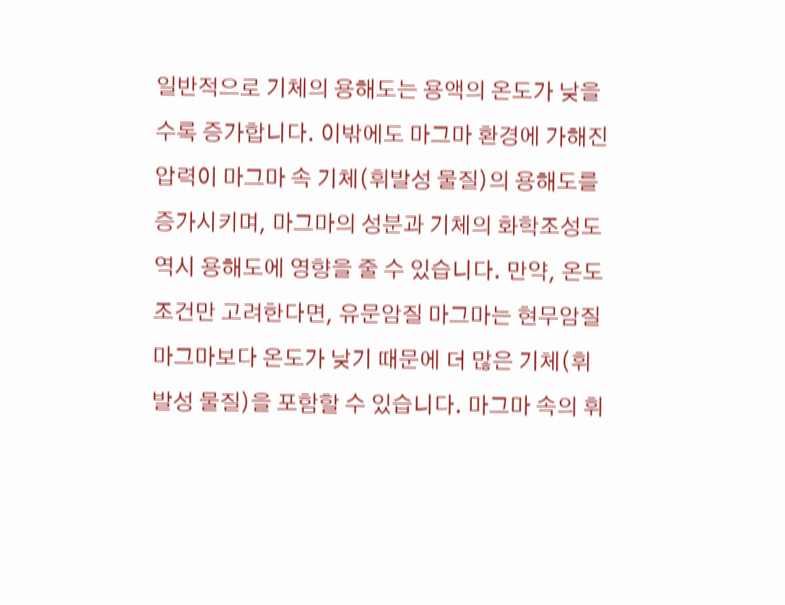일반적으로 기체의 용해도는 용액의 온도가 낮을수록 증가합니다. 이밖에도 마그마 환경에 가해진 압력이 마그마 속 기체(휘발성 물질)의 용해도를 증가시키며, 마그마의 성분과 기체의 화학조성도 역시 용해도에 영향을 줄 수 있습니다. 만약, 온도 조건만 고려한다면, 유문암질 마그마는 현무암질 마그마보다 온도가 낮기 때문에 더 많은 기체(휘발성 물질)을 포함할 수 있습니다. 마그마 속의 휘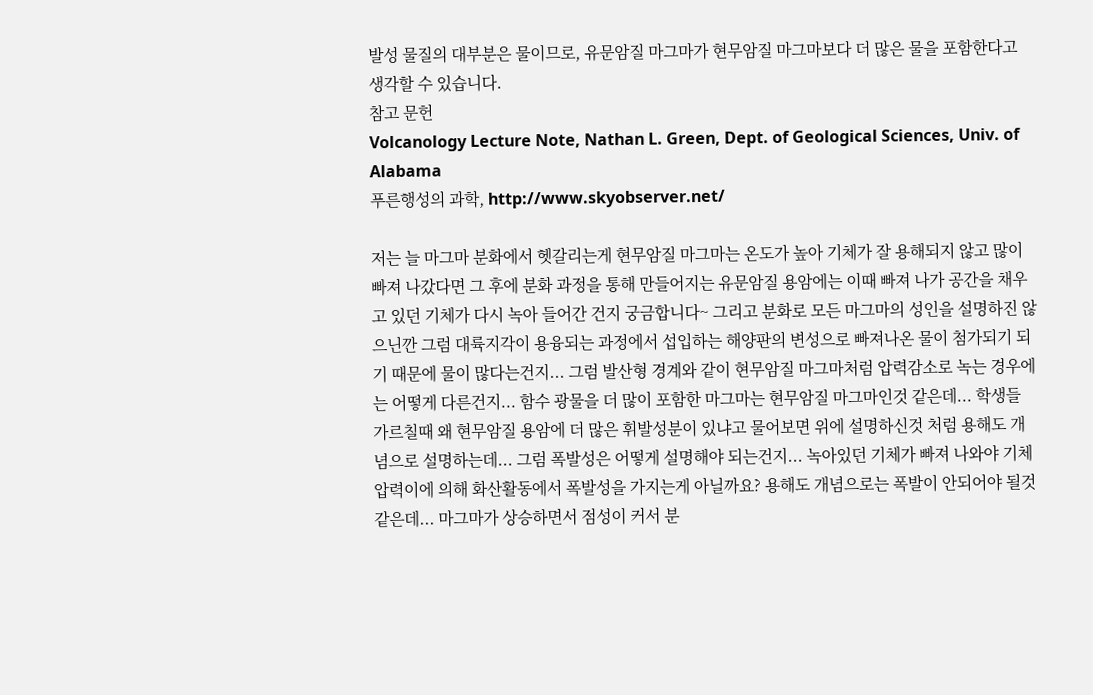발성 물질의 대부분은 물이므로, 유문암질 마그마가 현무암질 마그마보다 더 많은 물을 포함한다고 생각할 수 있습니다.
참고 문헌
Volcanology Lecture Note, Nathan L. Green, Dept. of Geological Sciences, Univ. of Alabama
푸른행성의 과학, http://www.skyobserver.net/

저는 늘 마그마 분화에서 헷갈리는게 현무암질 마그마는 온도가 높아 기체가 잘 용해되지 않고 많이 빠져 나갔다면 그 후에 분화 과정을 통해 만들어지는 유문암질 용암에는 이때 빠져 나가 공간을 채우고 있던 기체가 다시 녹아 들어간 건지 궁금합니다~ 그리고 분화로 모든 마그마의 성인을 설명하진 않으닌깐 그럼 대륙지각이 용융되는 과정에서 섭입하는 해양판의 변성으로 빠져나온 물이 첨가되기 되기 때문에 물이 많다는건지... 그럼 발산형 경계와 같이 현무암질 마그마처럼 압력감소로 녹는 경우에는 어떻게 다른건지... 함수 광물을 더 많이 포함한 마그마는 현무암질 마그마인것 같은데... 학생들 가르칠때 왜 현무암질 용암에 더 많은 휘발성분이 있냐고 물어보면 위에 설명하신것 처럼 용해도 개념으로 설명하는데... 그럼 폭발성은 어떻게 설명해야 되는건지... 녹아있던 기체가 빠져 나와야 기체압력이에 의해 화산활동에서 폭발성을 가지는게 아닐까요? 용해도 개념으로는 폭발이 안되어야 될것 같은데... 마그마가 상승하면서 점성이 커서 분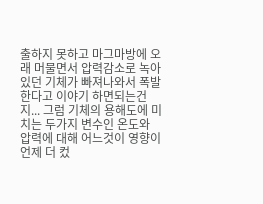출하지 못하고 마그마방에 오래 머물면서 압력감소로 녹아있던 기체가 빠져나와서 폭발한다고 이야기 하면되는건지... 그럼 기체의 용해도에 미치는 두가지 변수인 온도와 압력에 대해 어느것이 영향이 언제 더 컸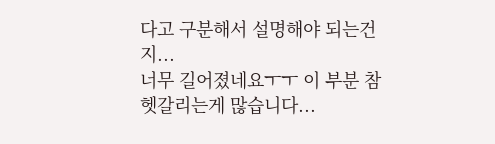다고 구분해서 설명해야 되는건지...
너무 길어졌네요ㅜㅜ 이 부분 참 헷갈리는게 많습니다...